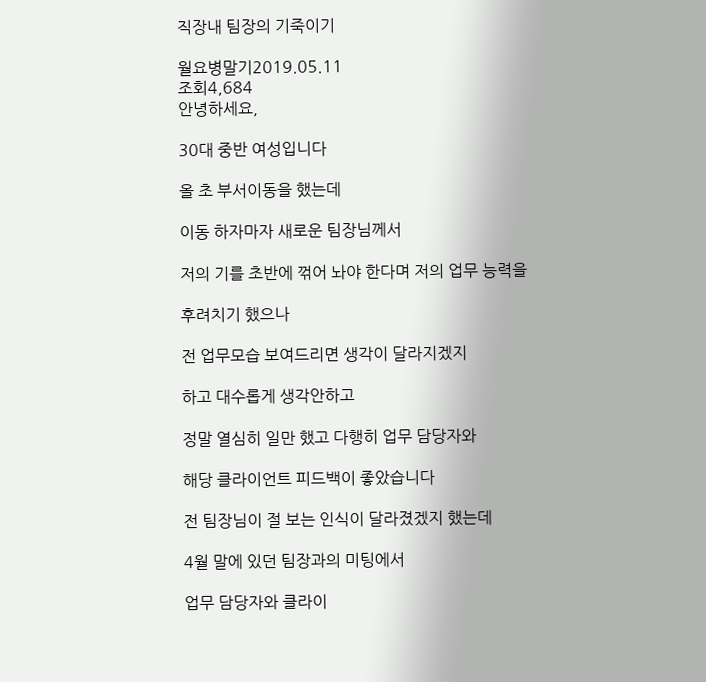직장내 팀장의 기죽이기

월요병말기2019.05.11
조회4,684
안녕하세요,

30대 중반 여성입니다

올 초 부서이동을 했는데

이동 하자마자 새로운 팀장님께서

저의 기를 초반에 꺾어 놔야 한다며 저의 업무 능력을

후려치기 했으나

전 업무모습 보여드리면 생각이 달라지겠지

하고 대수롭게 생각안하고

정말 열심히 일만 했고 다행히 업무 담당자와

해당 클라이언트 피드백이 좋았습니다

전 팀장님이 절 보는 인식이 달라졌겠지 했는데

4월 말에 있던 팀장과의 미팅에서

업무 담당자와 클라이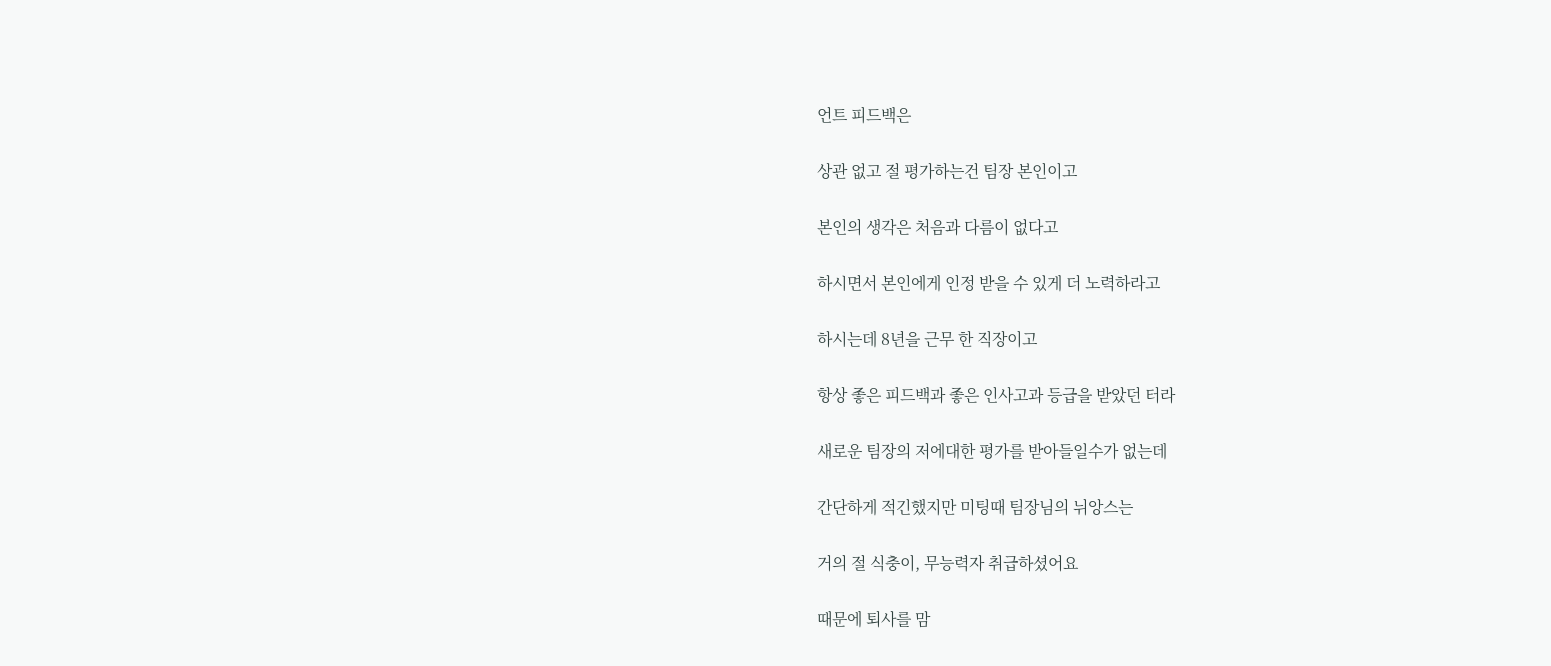언트 피드백은

상관 없고 절 평가하는건 팀장 본인이고

본인의 생각은 처음과 다름이 없다고

하시면서 본인에게 인정 받을 수 있게 더 노력하라고

하시는데 8년을 근무 한 직장이고

항상 좋은 피드백과 좋은 인사고과 등급을 받았던 터라

새로운 팀장의 저에대한 평가를 받아들일수가 없는데

간단하게 적긴했지만 미팅때 팀장님의 뉘앙스는

거의 절 식충이, 무능력자 취급하셨어요

때문에 퇴사를 맘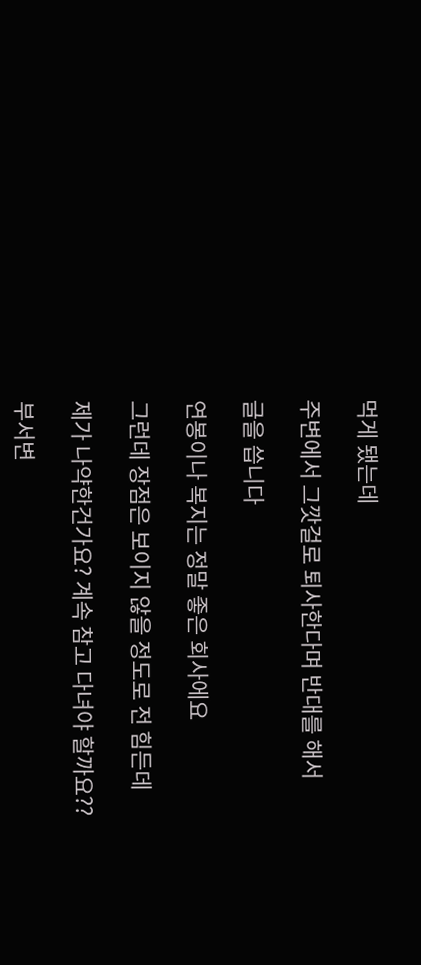먹게 됐는데

주변에서 그깟걸로 퇴사한다며 반대를 해서

글을 씁니다

연봉이나 복지는 정말 좋은 회사에요

그런데 장점은 보이지 않을 정도로 전 힘든데

제가 나약한건가요? 계속 참고 다녀야 할까요??

부서변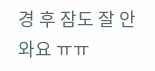경 후 잠도 잘 안와요 ㅠㅠ